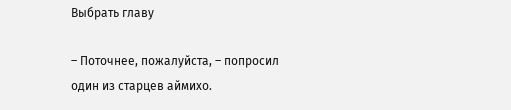Выбрать главу

– Поточнее, пожалуйста, – попросил один из старцев аймихо.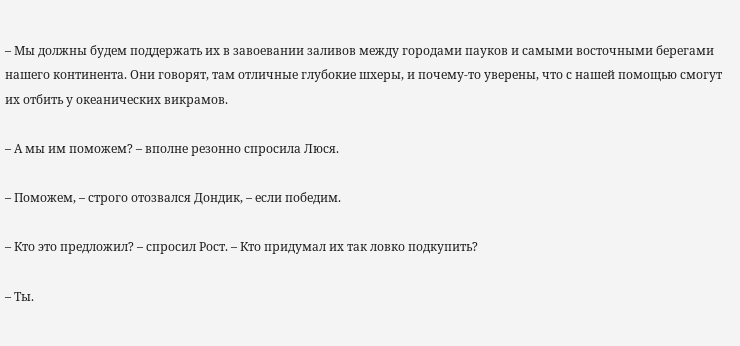– Мы должны будем поддержать их в завоевании заливов между городами пауков и самыми восточными берегами нашего континента. Они говорят, там отличные глубокие шхеры, и почему-то уверены, что с нашей помощью смогут их отбить у океанических викрамов.

– А мы им поможем? – вполне резонно спросила Люся.

– Поможем, – строго отозвался Дондик, – если победим.

– Кто это предложил? – спросил Рост. – Кто придумал их так ловко подкупить?

– Ты.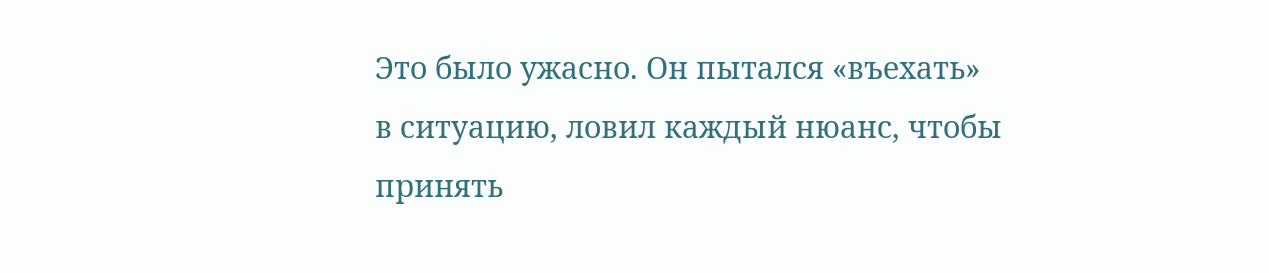Это было ужасно. Он пытался «въехать» в ситуацию, ловил каждый нюанс, чтобы принять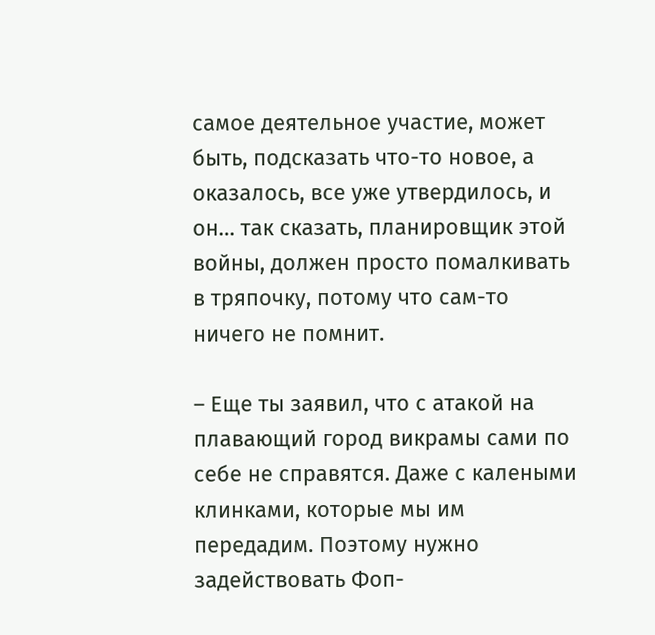самое деятельное участие, может быть, подсказать что-то новое, а оказалось, все уже утвердилось, и он… так сказать, планировщик этой войны, должен просто помалкивать в тряпочку, потому что сам-то ничего не помнит.

– Еще ты заявил, что с атакой на плавающий город викрамы сами по себе не справятся. Даже с калеными клинками, которые мы им передадим. Поэтому нужно задействовать Фоп-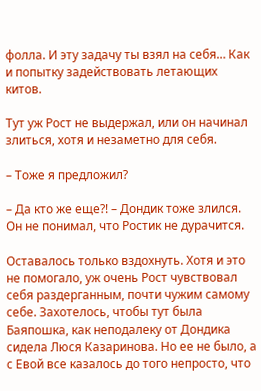фолла. И эту задачу ты взял на себя… Как и попытку задействовать летающих китов.

Тут уж Рост не выдержал, или он начинал злиться, хотя и незаметно для себя.

– Тоже я предложил?

– Да кто же еще?! – Дондик тоже злился. Он не понимал, что Ростик не дурачится.

Оставалось только вздохнуть. Хотя и это не помогало, уж очень Рост чувствовал себя раздерганным, почти чужим самому себе. Захотелось, чтобы тут была Баяпошка, как неподалеку от Дондика сидела Люся Казаринова. Но ее не было, а с Евой все казалось до того непросто, что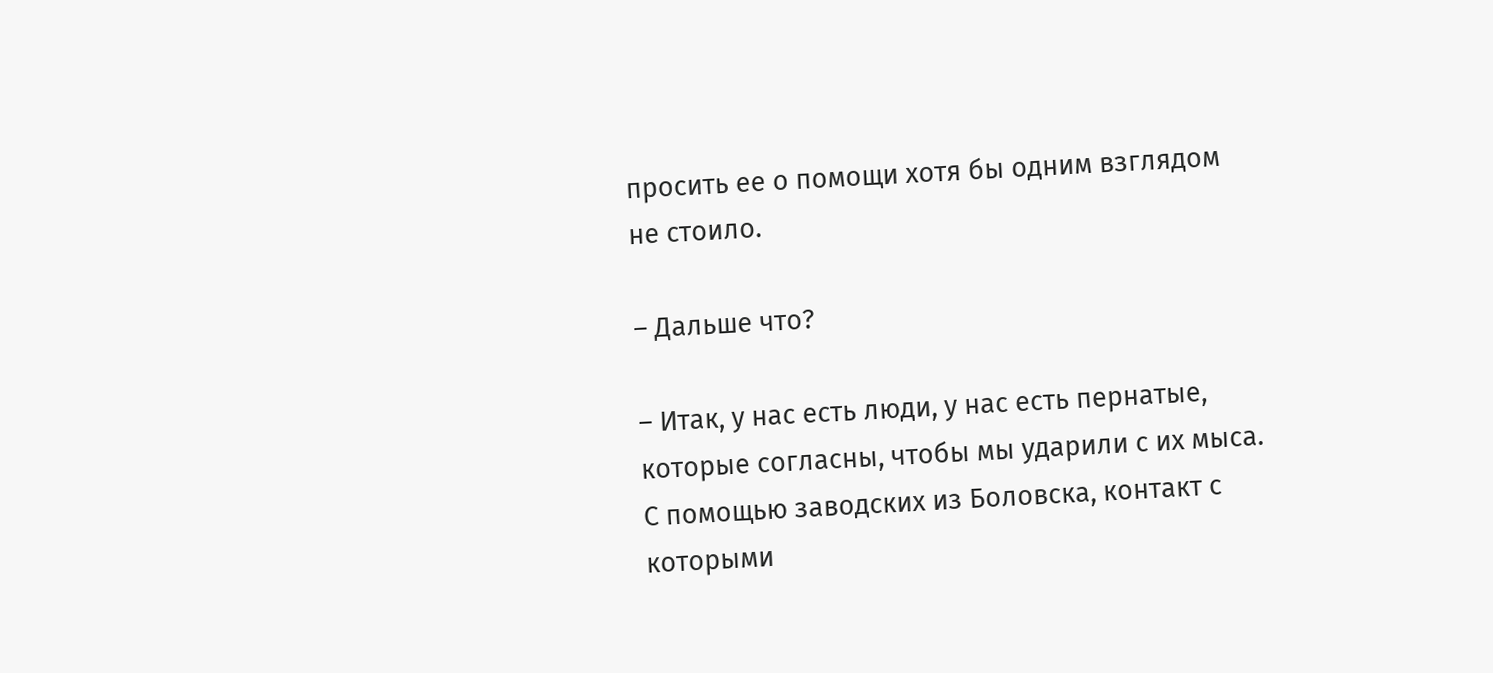просить ее о помощи хотя бы одним взглядом не стоило.

– Дальше что?

– Итак, у нас есть люди, у нас есть пернатые, которые согласны, чтобы мы ударили с их мыса. С помощью заводских из Боловска, контакт с которыми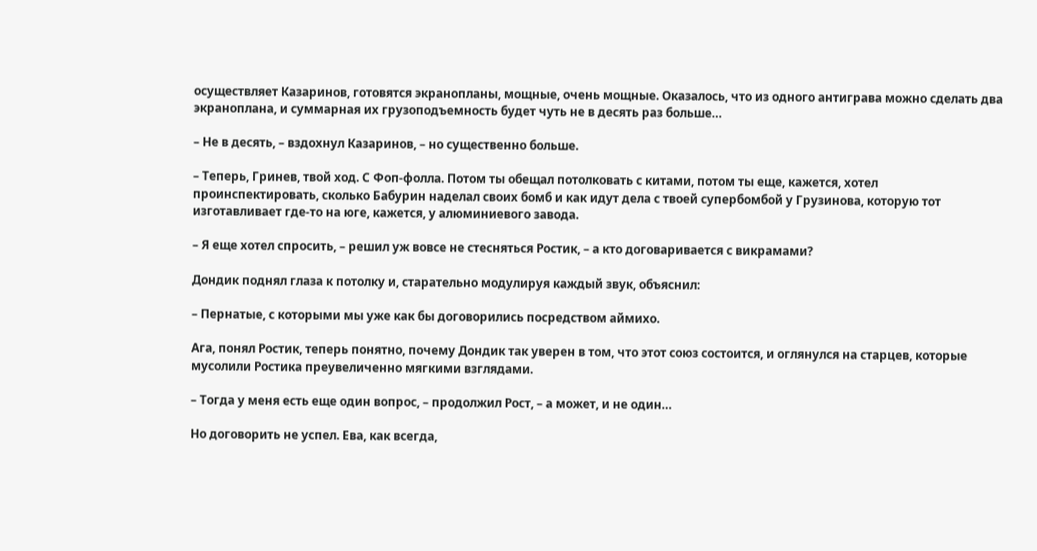осуществляет Казаринов, готовятся экранопланы, мощные, очень мощные. Оказалось, что из одного антиграва можно сделать два экраноплана, и суммарная их грузоподъемность будет чуть не в десять раз больше…

– Не в десять, – вздохнул Казаринов, – но существенно больше.

– Теперь, Гринев, твой ход. С Фоп-фолла. Потом ты обещал потолковать с китами, потом ты еще, кажется, хотел проинспектировать, сколько Бабурин наделал своих бомб и как идут дела с твоей супербомбой у Грузинова, которую тот изготавливает где-то на юге, кажется, у алюминиевого завода.

– Я еще хотел спросить, – решил уж вовсе не стесняться Ростик, – а кто договаривается с викрамами?

Дондик поднял глаза к потолку и, старательно модулируя каждый звук, объяснил:

– Пернатые, с которыми мы уже как бы договорились посредством аймихо.

Ага, понял Ростик, теперь понятно, почему Дондик так уверен в том, что этот союз состоится, и оглянулся на старцев, которые мусолили Ростика преувеличенно мягкими взглядами.

– Тогда у меня есть еще один вопрос, – продолжил Рост, – а может, и не один…

Но договорить не успел. Ева, как всегда,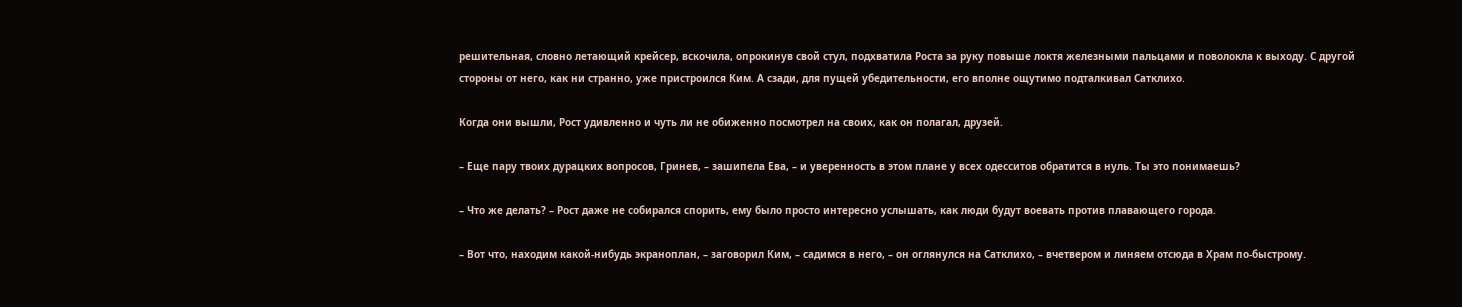решительная, словно летающий крейсер, вскочила, опрокинув свой стул, подхватила Роста за руку повыше локтя железными пальцами и поволокла к выходу. С другой стороны от него, как ни странно, уже пристроился Ким. А сзади, для пущей убедительности, его вполне ощутимо подталкивал Сатклихо.

Когда они вышли, Рост удивленно и чуть ли не обиженно посмотрел на своих, как он полагал, друзей.

– Еще пару твоих дурацких вопросов, Гринев, – зашипела Ева, – и уверенность в этом плане у всех одесситов обратится в нуль. Ты это понимаешь?

– Что же делать? – Рост даже не собирался спорить, ему было просто интересно услышать, как люди будут воевать против плавающего города.

– Вот что, находим какой-нибудь экраноплан, – заговорил Ким, – садимся в него, – он оглянулся на Сатклихо, – вчетвером и линяем отсюда в Храм по-быстрому.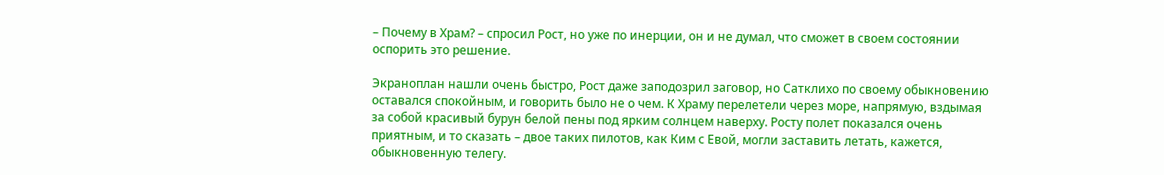– Почему в Храм? – спросил Рост, но уже по инерции, он и не думал, что сможет в своем состоянии оспорить это решение.

Экраноплан нашли очень быстро, Рост даже заподозрил заговор, но Сатклихо по своему обыкновению оставался спокойным, и говорить было не о чем. К Храму перелетели через море, напрямую, вздымая за собой красивый бурун белой пены под ярким солнцем наверху. Росту полет показался очень приятным, и то сказать – двое таких пилотов, как Ким с Евой, могли заставить летать, кажется, обыкновенную телегу.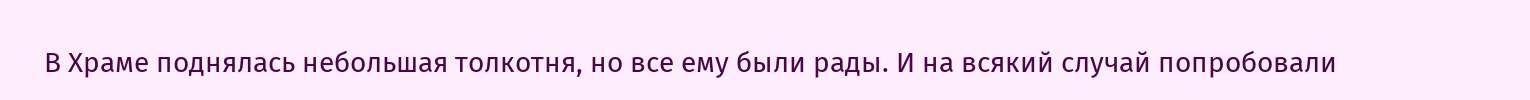В Храме поднялась небольшая толкотня, но все ему были рады. И на всякий случай попробовали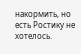накормить, но есть Ростику не хотелось.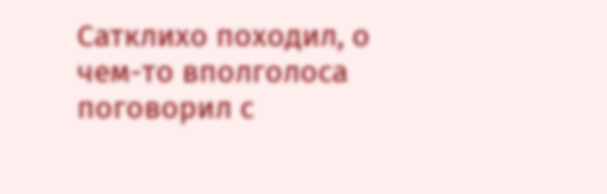Сатклихо походил, о чем-то вполголоса поговорил с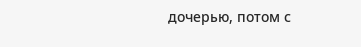дочерью, потом с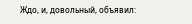Ждо, и, довольный, объявил: